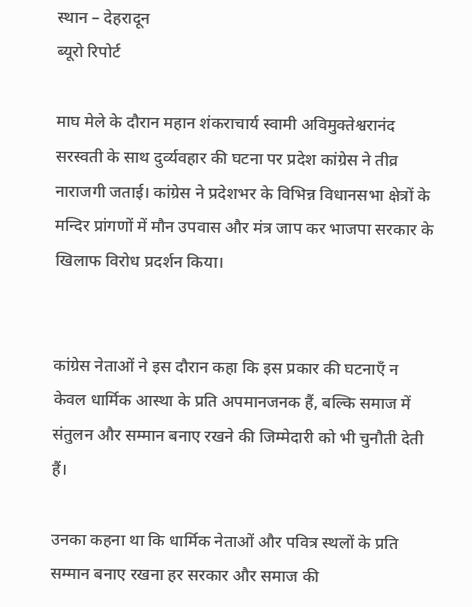स्थान – देहरादून
ब्यूरो रिपोर्ट

माघ मेले के दौरान महान शंकराचार्य स्वामी अविमुक्तेश्वरानंद सरस्वती के साथ दुर्व्यवहार की घटना पर प्रदेश कांग्रेस ने तीव्र नाराजगी जताई। कांग्रेस ने प्रदेशभर के विभिन्न विधानसभा क्षेत्रों के मन्दिर प्रांगणों में मौन उपवास और मंत्र जाप कर भाजपा सरकार के खिलाफ विरोध प्रदर्शन किया।


कांग्रेस नेताओं ने इस दौरान कहा कि इस प्रकार की घटनाएँ न केवल धार्मिक आस्था के प्रति अपमानजनक हैं, बल्कि समाज में संतुलन और सम्मान बनाए रखने की जिम्मेदारी को भी चुनौती देती हैं।

उनका कहना था कि धार्मिक नेताओं और पवित्र स्थलों के प्रति सम्मान बनाए रखना हर सरकार और समाज की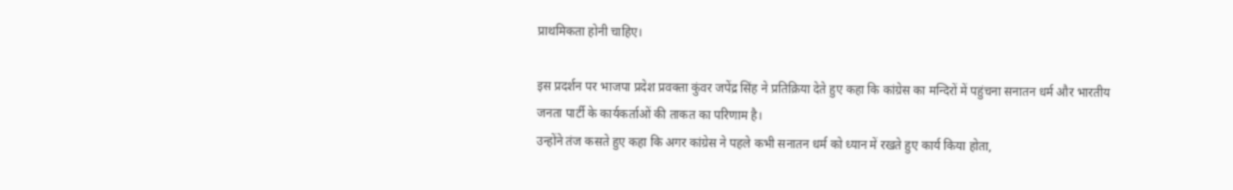प्राथमिकता होनी चाहिए।

इस प्रदर्शन पर भाजपा प्रदेश प्रवक्ता कुंवर जपेंद्र सिंह ने प्रतिक्रिया देते हुए कहा कि कांग्रेस का मन्दिरों में पहुंचना सनातन धर्म और भारतीय जनता पार्टी के कार्यकर्ताओं की ताकत का परिणाम है।
उन्होंने तंज कसते हुए कहा कि अगर कांग्रेस ने पहले कभी सनातन धर्म को ध्यान में रखते हुए कार्य किया होता,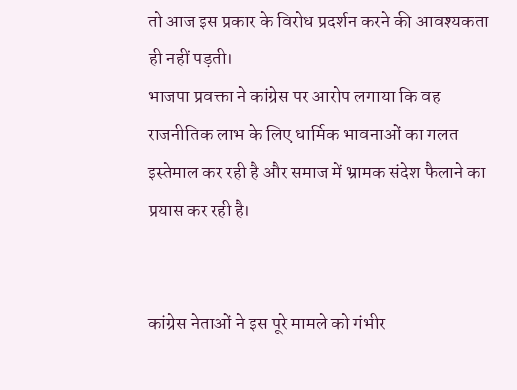तो आज इस प्रकार के विरोध प्रदर्शन करने की आवश्यकता ही नहीं पड़ती।
भाजपा प्रवक्ता ने कांग्रेस पर आरोप लगाया कि वह राजनीतिक लाभ के लिए धार्मिक भावनाओं का गलत इस्तेमाल कर रही है और समाज में भ्रामक संदेश फैलाने का प्रयास कर रही है।


कांग्रेस नेताओं ने इस पूरे मामले को गंभीर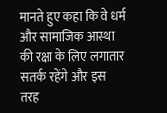मानते हुए कहा कि वे धर्म और सामाजिक आस्था की रक्षा के लिए लगातार सतर्क रहेंगे और इस तरह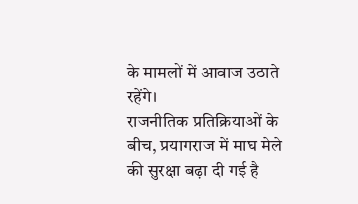के मामलों में आवाज उठाते रहेंगे।
राजनीतिक प्रतिक्रियाओं के बीच, प्रयागराज में माघ मेले की सुरक्षा बढ़ा दी गई है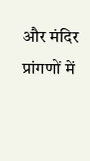और मंदिर प्रांगणों में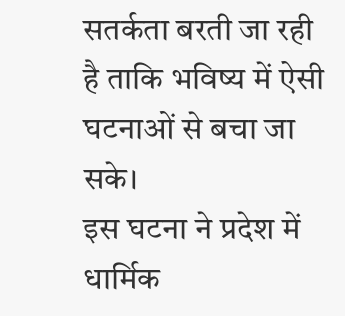सतर्कता बरती जा रही है ताकि भविष्य में ऐसी घटनाओं से बचा जा सके।
इस घटना ने प्रदेश में धार्मिक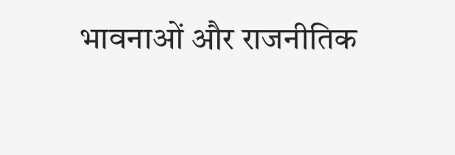भावनाओं और राजनीतिक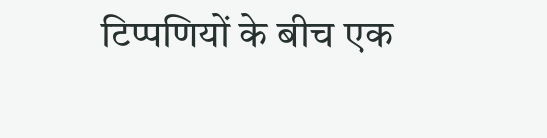टिप्पणियों के बीच एक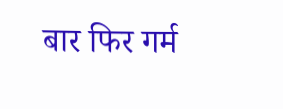बार फिर गर्म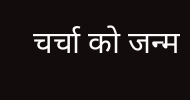चर्चा को जन्म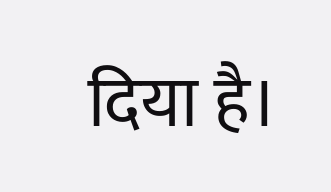दिया है।